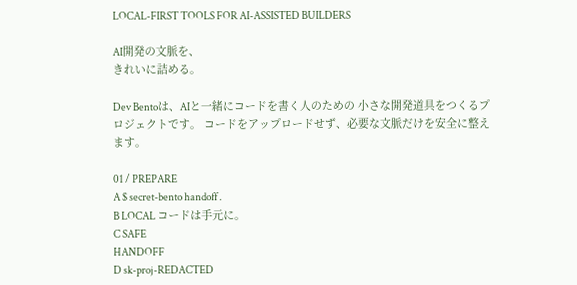LOCAL-FIRST TOOLS FOR AI-ASSISTED BUILDERS

AI開発の文脈を、
きれいに詰める。

Dev Bentoは、AIと一緒にコードを書く人のための 小さな開発道具をつくるプロジェクトです。 コードをアップロードせず、必要な文脈だけを安全に整えます。

01 / PREPARE
A $ secret-bento handoff .
B LOCAL コードは手元に。
C SAFE
HANDOFF
D sk-proj-REDACTED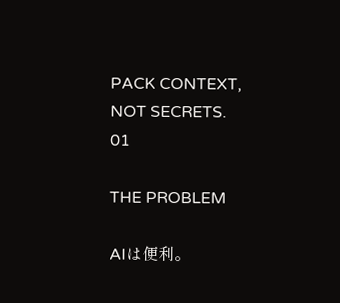PACK CONTEXT, NOT SECRETS.
01

THE PROBLEM

AIは便利。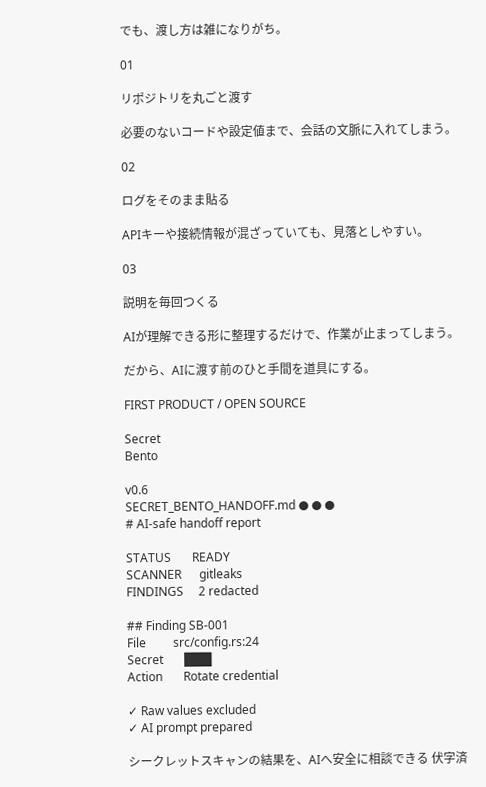でも、渡し方は雑になりがち。

01

リポジトリを丸ごと渡す

必要のないコードや設定値まで、会話の文脈に入れてしまう。

02

ログをそのまま貼る

APIキーや接続情報が混ざっていても、見落としやすい。

03

説明を毎回つくる

AIが理解できる形に整理するだけで、作業が止まってしまう。

だから、AIに渡す前のひと手間を道具にする。

FIRST PRODUCT / OPEN SOURCE

Secret
Bento

v0.6
SECRET_BENTO_HANDOFF.md ● ● ●
# AI-safe handoff report

STATUS       READY
SCANNER      gitleaks
FINDINGS     2 redacted

## Finding SB-001
File         src/config.rs:24
Secret       ███
Action       Rotate credential

✓ Raw values excluded
✓ AI prompt prepared

シークレットスキャンの結果を、AIへ安全に相談できる 伏字済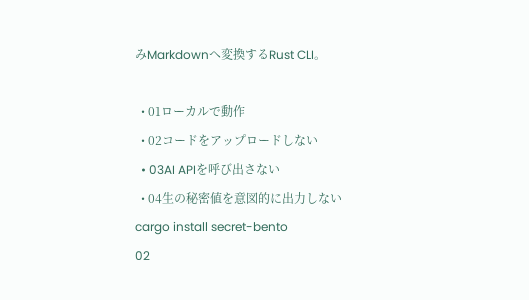みMarkdownへ変換するRust CLI。

  • 01ローカルで動作
  • 02コードをアップロードしない
  • 03AI APIを呼び出さない
  • 04生の秘密値を意図的に出力しない
cargo install secret-bento
02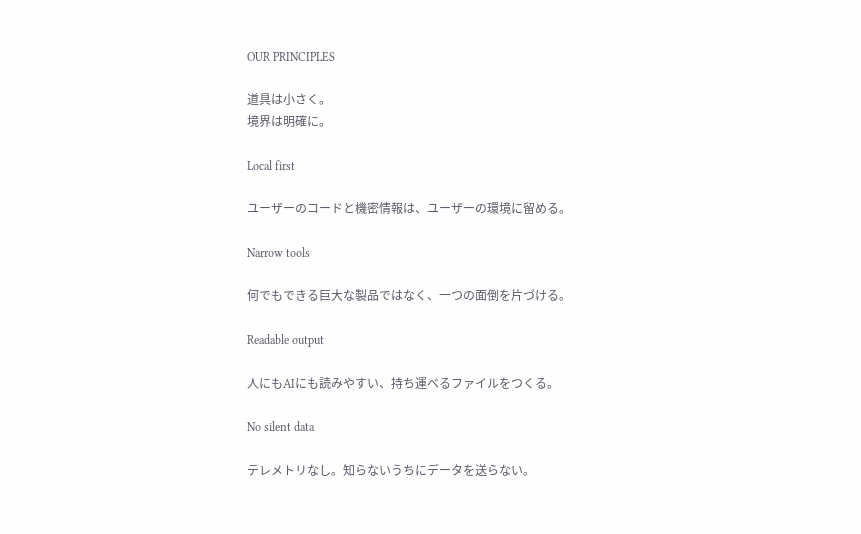OUR PRINCIPLES

道具は小さく。
境界は明確に。

Local first

ユーザーのコードと機密情報は、ユーザーの環境に留める。

Narrow tools

何でもできる巨大な製品ではなく、一つの面倒を片づける。

Readable output

人にもAIにも読みやすい、持ち運べるファイルをつくる。

No silent data

テレメトリなし。知らないうちにデータを送らない。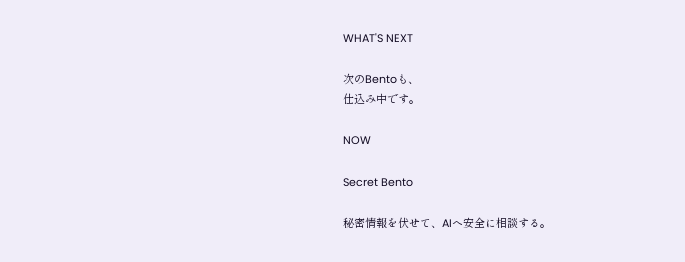WHAT'S NEXT

次のBentoも、
仕込み中です。

NOW

Secret Bento

秘密情報を伏せて、AIへ安全に相談する。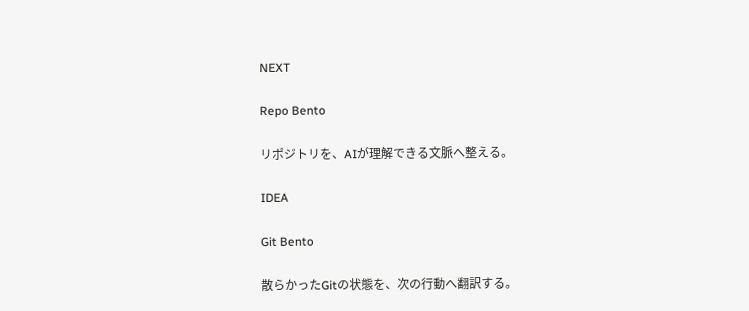NEXT

Repo Bento

リポジトリを、AIが理解できる文脈へ整える。

IDEA

Git Bento

散らかったGitの状態を、次の行動へ翻訳する。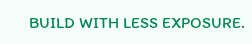BUILD WITH LESS EXPOSURE.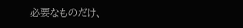必要なものだけ、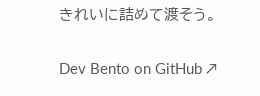きれいに詰めて渡そう。

Dev Bento on GitHub ↗